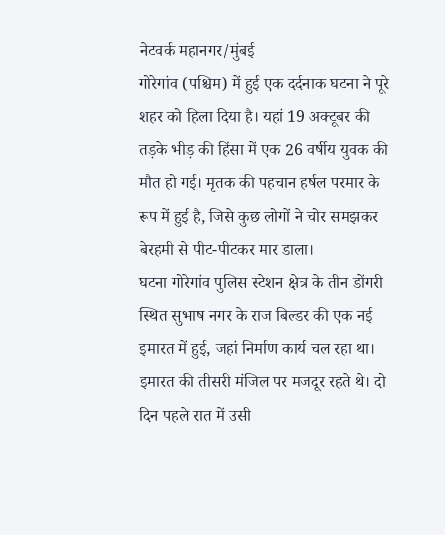नेटवर्क महानगर/मुंबई
गोरेगांव (पश्चिम) में हुई एक दर्दनाक घटना ने पूरे शहर को हिला दिया है। यहां 19 अक्टूबर की तड़के भीड़ की हिंसा में एक 26 वर्षीय युवक की मौत हो गई। मृतक की पहचान हर्षल परमार के रूप में हुई है, जिसे कुछ लोगों ने चोर समझकर बेरहमी से पीट-पीटकर मार डाला।
घटना गोरेगांव पुलिस स्टेशन क्षेत्र के तीन डोंगरी स्थित सुभाष नगर के राज बिल्डर की एक नई इमारत में हुई, जहां निर्माण कार्य चल रहा था। इमारत की तीसरी मंजिल पर मजदूर रहते थे। दो दिन पहले रात में उसी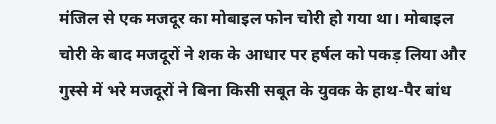मंजिल से एक मजदूर का मोबाइल फोन चोरी हो गया था। मोबाइल चोरी के बाद मजदूरों ने शक के आधार पर हर्षल को पकड़ लिया और गुस्से में भरे मजदूरों ने बिना किसी सबूत के युवक के हाथ-पैर बांध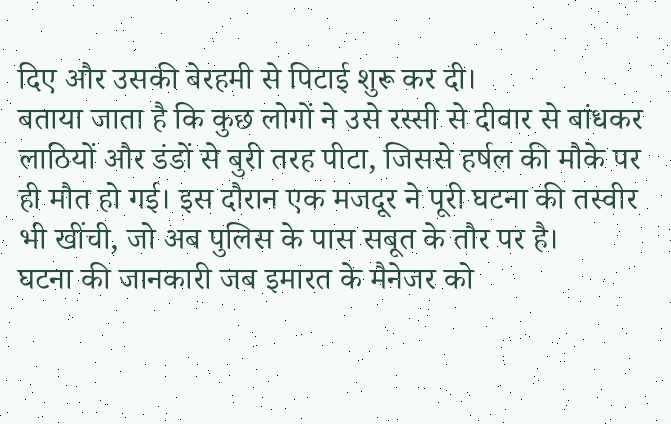दिए और उसकी बेरहमी से पिटाई शुरू कर दी।
बताया जाता है कि कुछ लोगों ने उसे रस्सी से दीवार से बांधकर लाठियों और डंडों से बुरी तरह पीटा, जिससे हर्षल की मौके पर ही मौत हो गई। इस दौरान एक मजदूर ने पूरी घटना की तस्वीर भी खींची, जो अब पुलिस के पास सबूत के तौर पर है।
घटना की जानकारी जब इमारत के मैनेजर को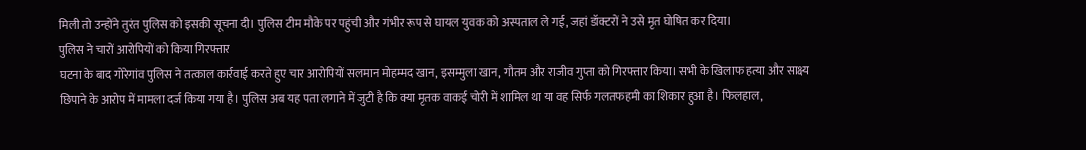मिली तो उन्होंने तुरंत पुलिस को इसकी सूचना दी। पुलिस टीम मौके पर पहुंची और गंभीर रूप से घायल युवक को अस्पताल ले गई, जहां डॉक्टरों ने उसे मृत घोषित कर दिया।
पुलिस ने चारों आरोपियों को किया गिरफ्तार
घटना के बाद गोरेगांव पुलिस ने तत्काल कार्रवाई करते हुए चार आरोपियों सलमान मोहम्मद खान, इसम्मुला खान, गौतम और राजीव गुप्ता को गिरफ्तार किया। सभी के खिलाफ हत्या और साक्ष्य छिपाने के आरोप में मामला दर्ज किया गया है। पुलिस अब यह पता लगाने में जुटी है कि क्या मृतक वाकई चोरी में शामिल था या वह सिर्फ गलतफहमी का शिकार हुआ है। फिलहाल,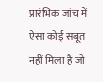प्रारंभिक जांच में ऐसा कोई सबूत नहीं मिला है जो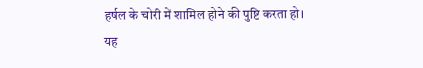हर्षल के चोरी में शामिल होने की पुष्टि करता हो।
यह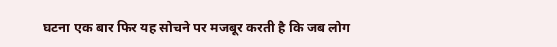घटना एक बार फिर यह सोचने पर मजबूर करती है कि जब लोग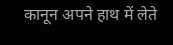कानून अपने हाथ में लेते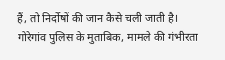हैं, तो निर्दोषों की जान कैसे चली जाती है। गोरेगांव पुलिस के मुताबिक, मामले की गंभीरता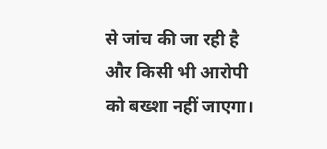से जांच की जा रही है और किसी भी आरोपी को बख्शा नहीं जाएगा।